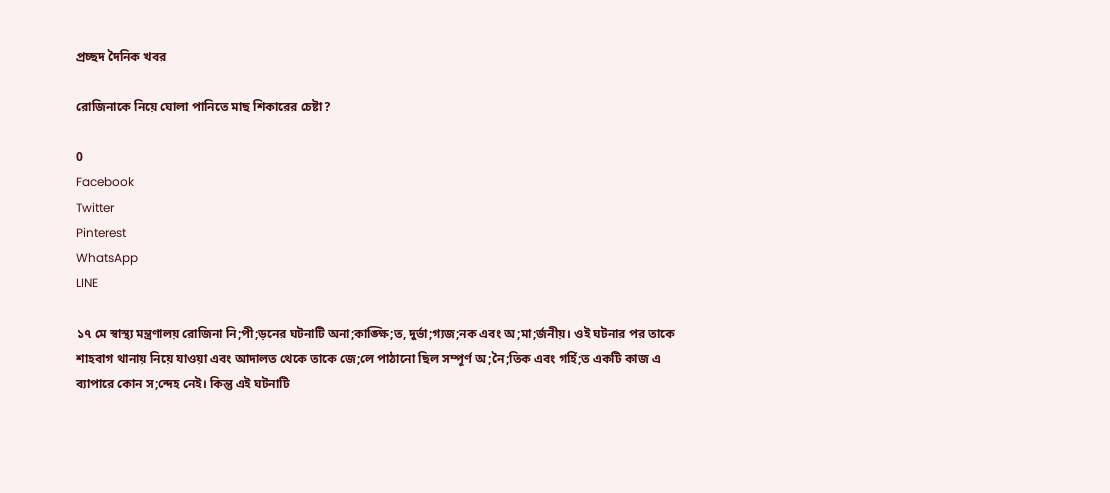প্রচ্ছদ দৈনিক খবর

রোজিনাকে নিয়ে ঘোলা পানিতে মাছ শিকারের চেষ্টা?

0
Facebook
Twitter
Pinterest
WhatsApp
LINE

১৭ মে স্বাস্থ্য মন্ত্রণালয় রোজিনা নি;পী;ড়নের ঘটনাটি অনা;কাঙ্ক্ষি;ত, দুর্ভা;গ্যজ;নক এবং অ;মা;র্জনীয়। ওই ঘটনার পর তাকে শাহবাগ থানায় নিয়ে যাওয়া এবং আদালত থেকে তাকে জে;লে পাঠানো ছিল সম্পূর্ণ অ;নৈ;তিক এবং গর্হি;ত একটি কাজ এ ব্যাপারে কোন স;ন্দেহ নেই। কিন্তু এই ঘটনাটি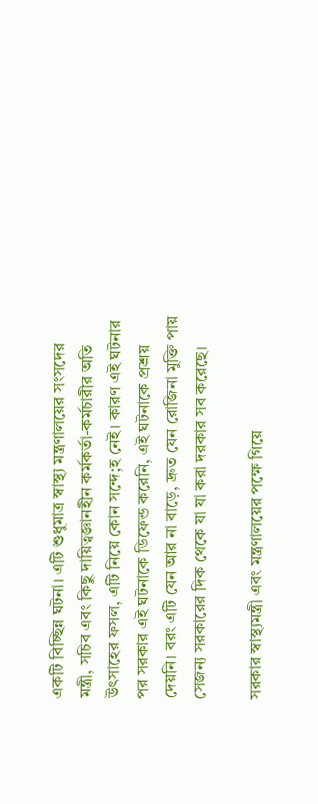একটি বিচ্ছিন্ন ঘটনা। এটি শুধুমাত্র স্বাস্থ্য মন্ত্রণালয়ের সংসদের মন্ত্রী, সচিব এবং কিছু দায়িত্বজ্ঞানহীন কর্মকর্তা-কর্মচারীর অতি উৎসাহের ফসল, এটি নিয়ে কোন সন্দে;হ নেই। কারণ এই ঘটনার পর সরকার এই ঘটনাকে ডিফেন্ড করেনি, এই ঘটনাকে প্রশ্রয় দেয়নি। বরং এটি যেন আর না বাড়ে, দ্রুত যেন রোজিনা মুক্তি পায় সেজন্য সরকারের দিক থেকে যা যা করা দরকার সব করেছে।

সরকার স্বাস্থ্যমন্ত্রী এবং মন্ত্রণালয়ের পক্ষে গিয়ে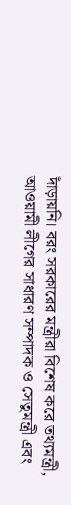দাঁড়ায়নি। বরং সরকারের মন্ত্রীরা বিশেষ করে তথ্যমন্ত্রী, আওয়ামী লীগের সাধারণ সম্পাদক ও সেতুমন্ত্রী এবং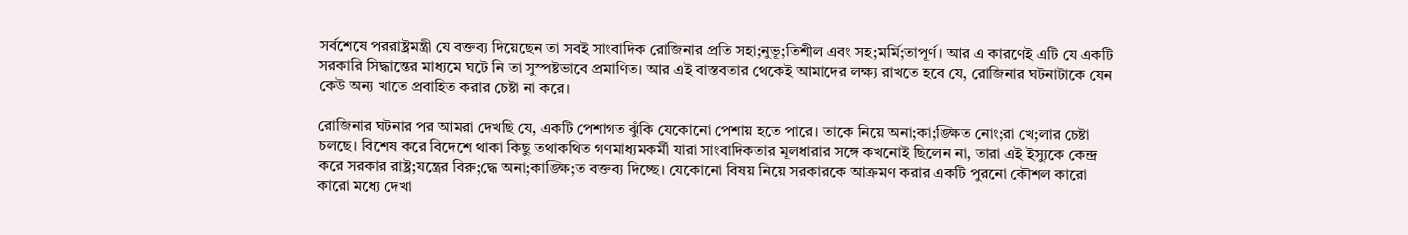সর্বশেষে পররাষ্ট্রমন্ত্রী যে বক্তব্য দিয়েছেন তা সবই সাংবাদিক রোজিনার প্রতি সহা;নুভূ;তিশীল এবং সহ;মর্মি;তাপূর্ণ। আর এ কারণেই এটি যে একটি সরকারি সিদ্ধান্তের মাধ্যমে ঘটে নি তা সুস্পষ্টভাবে প্রমাণিত। আর এই বাস্তবতার থেকেই আমাদের লক্ষ্য রাখতে হবে যে, রোজিনার ঘটনাটাকে যেন কেউ অন্য খাতে প্রবাহিত করার চেষ্টা না করে।

রোজিনার ঘটনার পর আমরা দেখছি যে, একটি পেশাগত ঝুঁকি যেকোনো পেশায় হতে পারে। তাকে নিয়ে অনা;কা;ঙ্ক্ষিত নোং;রা খে;লার চেষ্টা চলছে। বিশেষ করে বিদেশে থাকা কিছু তথাকথিত গণমাধ্যমকর্মী যারা সাংবাদিকতার মূলধারার সঙ্গে কখনোই ছিলেন না, তারা এই ইস্যুকে কেন্দ্র করে সরকার রাষ্ট্র;যন্ত্রের বিরু;দ্ধে অনা;কাঙ্ক্ষি;ত বক্তব্য দিচ্ছে। যেকোনো বিষয় নিয়ে সরকারকে আক্রমণ করার একটি পুরনো কৌশল কারো কারো মধ্যে দেখা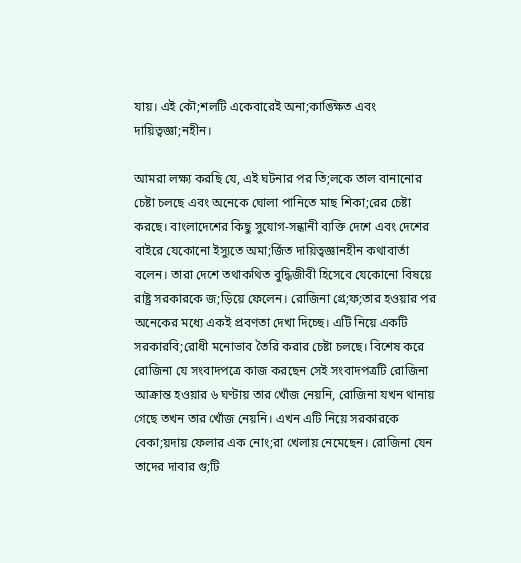যায়। এই কৌ;শলটি একেবারেই অনা;কাঙ্ক্ষিত এবং দায়িত্বজ্ঞা;নহীন।

আমরা লক্ষ্য করছি যে, এই ঘটনার পর তি;লকে তাল বানানোর চেষ্টা চলছে এবং অনেকে ঘোলা পানিতে মাছ শিকা;রের চেষ্টা করছে। বাংলাদেশের কিছু সুযোগ-সন্ধানী ব্যক্তি দেশে এবং দেশের বাইরে যেকোনো ইস্যুতে অমা;র্জিত দায়িত্বজ্ঞানহীন কথাবার্তা বলেন। তারা দেশে তথাকথিত বুদ্ধিজীবী হিসেবে যেকোনো বিষয়ে রাষ্ট্র সরকারকে জ;ড়িয়ে ফেলেন। রোজিনা গ্রে;ফ;তার হওয়ার পর অনেকের মধ্যে একই প্রবণতা দেখা দিচ্ছে। এটি নিয়ে একটি সরকারবি;রোধী মনোভাব তৈরি করার চেষ্টা চলছে। বিশেষ করে রোজিনা যে সংবাদপত্রে কাজ করছেন সেই সংবাদপত্রটি রোজিনা আক্রান্ত হওয়ার ৬ ঘণ্টায় তার খোঁজ নেয়নি, রোজিনা যখন থানায় গেছে তখন তার খোঁজ নেয়নি। এখন এটি নিয়ে সরকারকে বেকা;য়দায় ফেলার এক নোং;রা খেলায় নেমেছেন। রোজিনা যেন তাদের দাবার গু;টি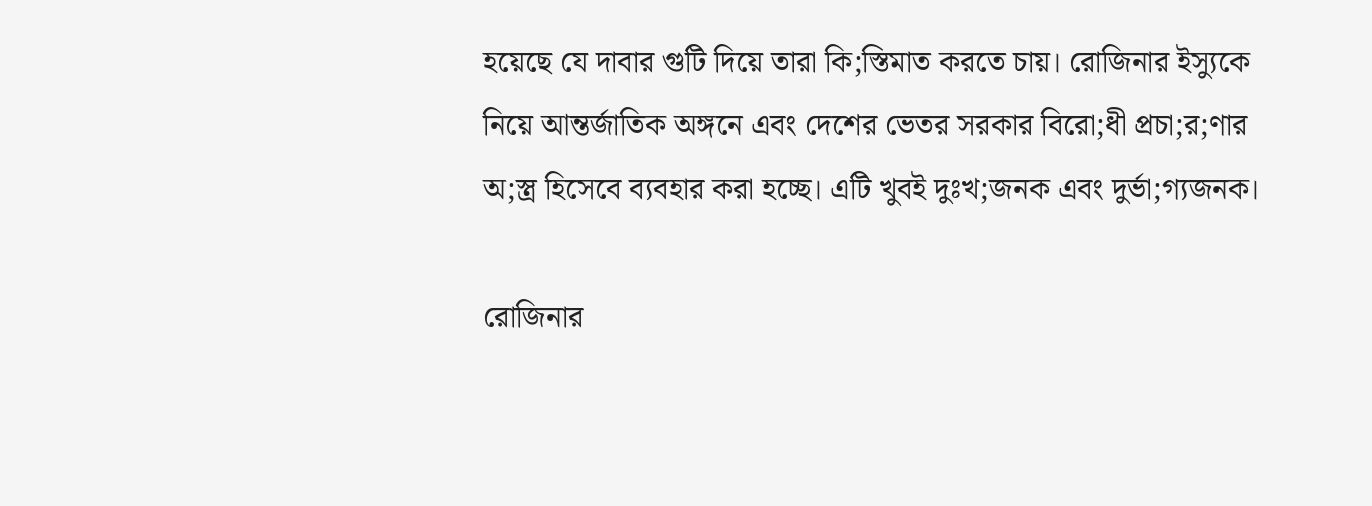হয়েছে যে দাবার গুটি দিয়ে তারা কি;স্তিমাত করতে চায়। রোজিনার ইস্যুকে নিয়ে আন্তর্জাতিক অঙ্গনে এবং দেশের ভেতর সরকার বিরো;ধী প্রচা;র;ণার অ;স্ত্র হিসেবে ব্যবহার করা হচ্ছে। এটি খুবই দুঃখ;জনক এবং দুর্ভা;গ্যজনক।

রোজিনার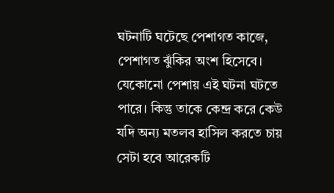ঘটনাটি ঘটেছে পেশাগত কাজে, পেশাগত ঝুঁকির অংশ হিসেবে। যেকোনো পেশায় এই ঘটনা ঘটতে পারে। কিন্তু তাকে কেন্দ্র করে কেউ যদি অন্য মতলব হাসিল করতে চায় সেটা হবে আরেকটি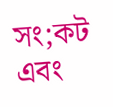সং;কট এবং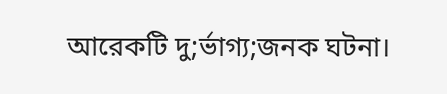আরেকটি দু;র্ভাগ্য;জনক ঘটনা।